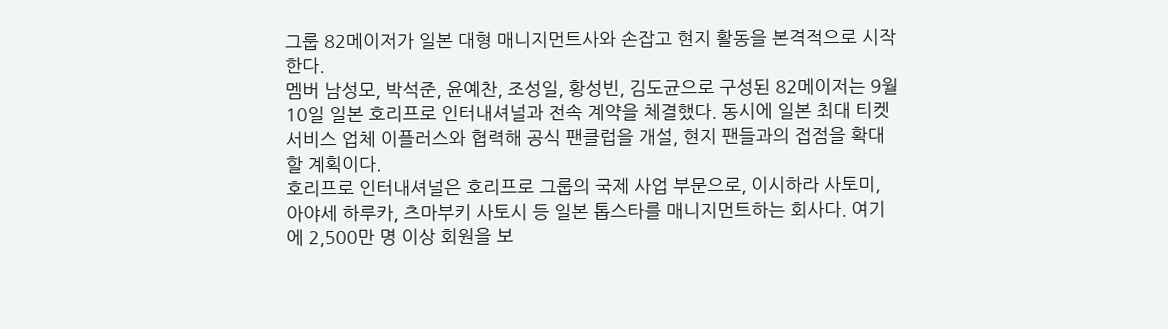그룹 82메이저가 일본 대형 매니지먼트사와 손잡고 현지 활동을 본격적으로 시작한다.
멤버 남성모, 박석준, 윤예찬, 조성일, 황성빈, 김도균으로 구성된 82메이저는 9월 10일 일본 호리프로 인터내셔널과 전속 계약을 체결했다. 동시에 일본 최대 티켓 서비스 업체 이플러스와 협력해 공식 팬클럽을 개설, 현지 팬들과의 접점을 확대할 계획이다.
호리프로 인터내셔널은 호리프로 그룹의 국제 사업 부문으로, 이시하라 사토미, 아야세 하루카, 츠마부키 사토시 등 일본 톱스타를 매니지먼트하는 회사다. 여기에 2,500만 명 이상 회원을 보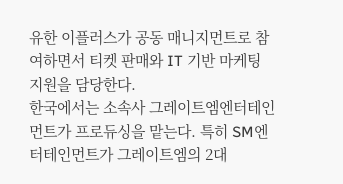유한 이플러스가 공동 매니지먼트로 참여하면서 티켓 판매와 IT 기반 마케팅 지원을 담당한다.
한국에서는 소속사 그레이트엠엔터테인먼트가 프로듀싱을 맡는다. 특히 SM엔터테인먼트가 그레이트엠의 2대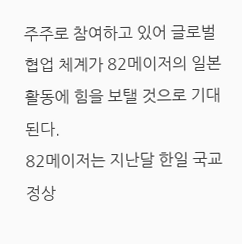주주로 참여하고 있어 글로벌 협업 체계가 82메이저의 일본 활동에 힘을 보탤 것으로 기대된다.
82메이저는 지난달 한일 국교 정상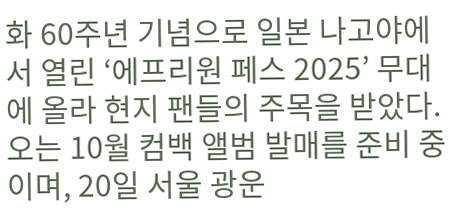화 60주년 기념으로 일본 나고야에서 열린 ‘에프리원 페스 2025’ 무대에 올라 현지 팬들의 주목을 받았다. 오는 10월 컴백 앨범 발매를 준비 중이며, 20일 서울 광운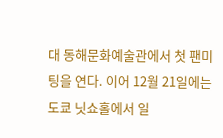대 동해문화예술관에서 첫 팬미팅을 연다. 이어 12월 21일에는 도쿄 닛쇼홀에서 일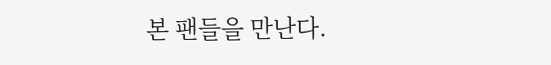본 팬들을 만난다.